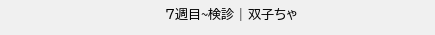7週目~検診 | 双子ちゃ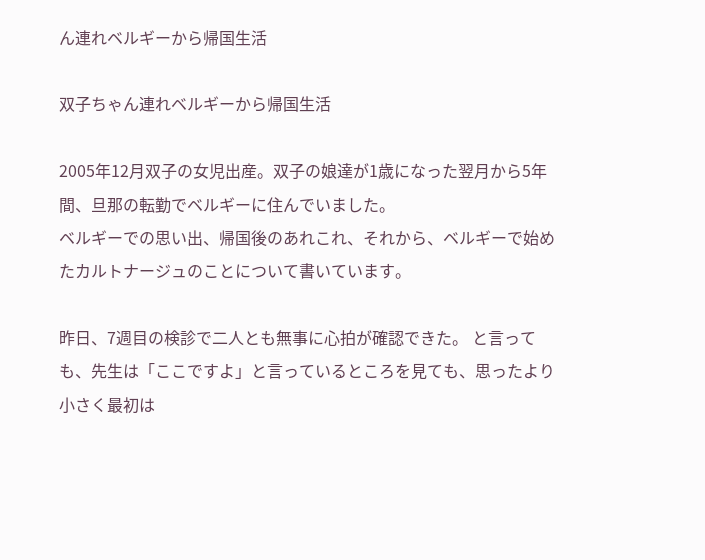ん連れベルギーから帰国生活

双子ちゃん連れベルギーから帰国生活

2005年12月双子の女児出産。双子の娘達が1歳になった翌月から5年間、旦那の転勤でベルギーに住んでいました。
ベルギーでの思い出、帰国後のあれこれ、それから、ベルギーで始めたカルトナージュのことについて書いています。

昨日、7週目の検診で二人とも無事に心拍が確認できた。 と言っても、先生は「ここですよ」と言っているところを見ても、思ったより小さく最初は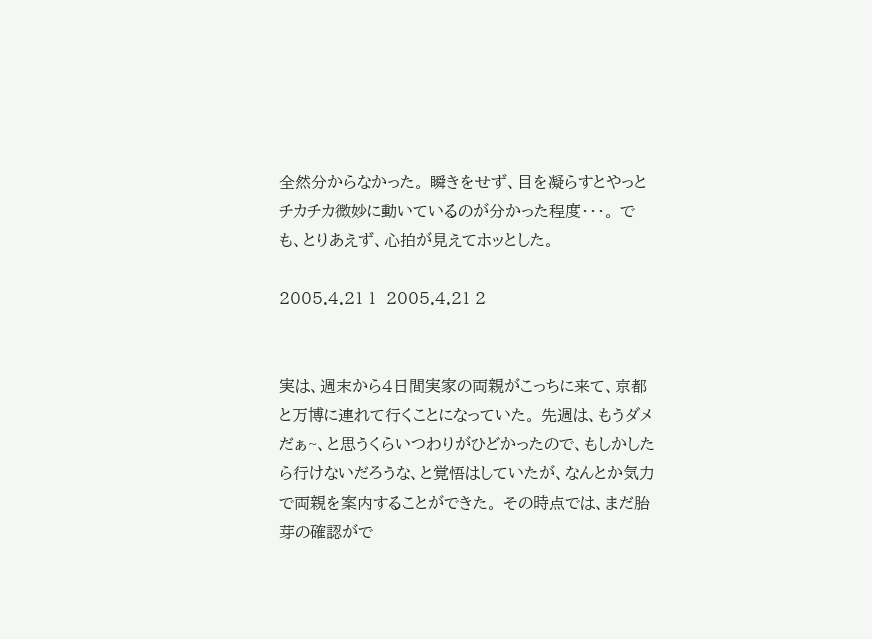全然分からなかった。 瞬きをせず、目を凝らすとやっとチカチカ微妙に動いているのが分かった程度・・・。 でも、とりあえず、心拍が見えてホッとした。

2005.4.21 1  2005.4.21 2


実は、週末から4日間実家の両親がこっちに来て、京都と万博に連れて行くことになっていた。 先週は、もうダメだぁ~、と思うくらいつわりがひどかったので、もしかしたら行けないだろうな、と覚悟はしていたが、なんとか気力で両親を案内することができた。 その時点では、まだ胎芽の確認がで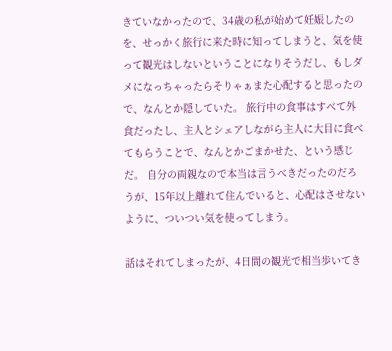きていなかったので、34歳の私が始めて妊娠したのを、せっかく旅行に来た時に知ってしまうと、気を使って観光はしないということになりそうだし、もしダメになっちゃったらそりゃぁまた心配すると思ったので、なんとか隠していた。 旅行中の食事はすべて外食だったし、主人とシェアしながら主人に大目に食べてもらうことで、なんとかごまかせた、という感じだ。 自分の両親なので本当は言うべきだったのだろうが、15年以上離れて住んでいると、心配はさせないように、ついつい気を使ってしまう。

話はそれてしまったが、4日間の観光で相当歩いてき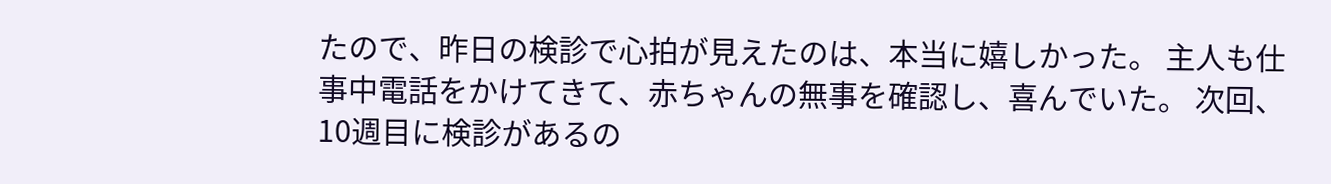たので、昨日の検診で心拍が見えたのは、本当に嬉しかった。 主人も仕事中電話をかけてきて、赤ちゃんの無事を確認し、喜んでいた。 次回、10週目に検診があるの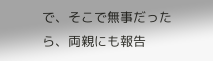で、そこで無事だったら、両親にも報告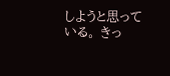しようと思っている。 きっ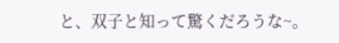と、双子と知って驚くだろうな~。